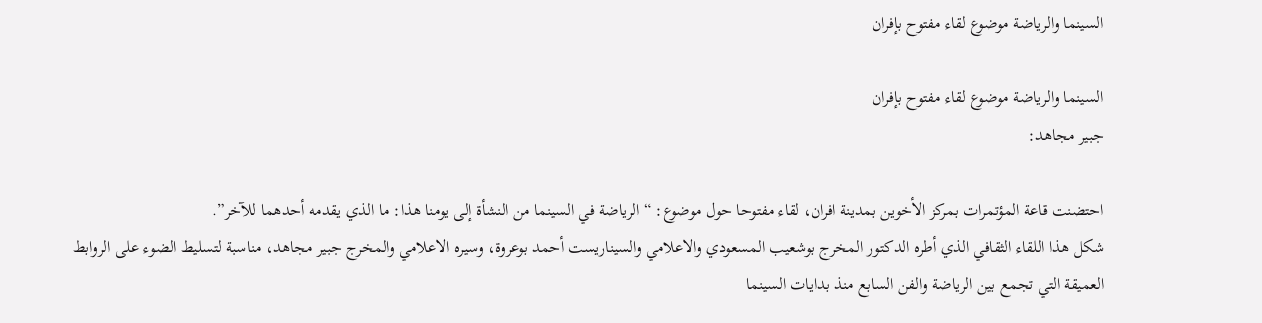السينما والرياضة موضوع لقاء مفتوح بإفران

السينما والرياضة موضوع لقاء مفتوح بإفران
جبير مجاهد:

احتضنت قاعة المؤتمرات بمركز الأخوين بمدينة افران، لقاء مفتوحا حول موضوع: “الرياضة في السينما من النشأة إلى يومنا هذا: ما الذي يقدمه أحدهما للآخر”.
شكل هذا اللقاء الثقافي الذي أطره الدكتور المخرج بوشعيب المسعودي والاعلامي والسيناريست أحمد بوعروة، وسيره الاعلامي والمخرج جبير مجاهد، مناسبة لتسليط الضوء على الروابط العميقة التي تجمع بين الرياضة والفن السابع منذ بدايات السينما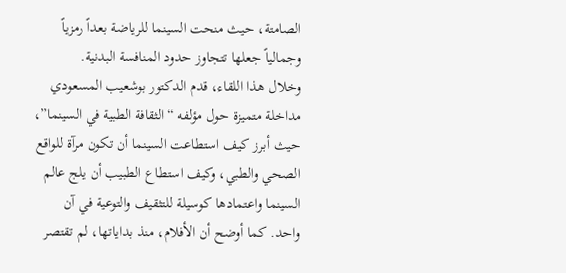الصامتة، حيث منحت السينما للرياضة بعداً رمزياً وجمالياً جعلها تتجاوز حدود المنافسة البدنية.
وخلال هذا اللقاء، قدم الدكتور بوشعيب المسعودي مداخلة متميزة حول مؤلفه “الثقافة الطبية في السينما”، حيث أبرز كيف استطاعت السينما أن تكون مرآة للواقع الصحي والطبي، وكيف استطاع الطبيب أن يلج عالم السينما واعتمادها كوسيلة للتثقيف والتوعية في آن واحد. كما أوضح أن الأفلام، منذ بداياتها، لم تقتصر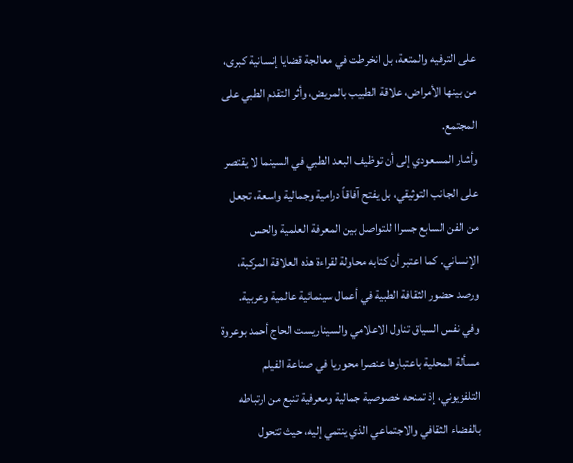على الترفيه والمتعة، بل انخرطت في معالجة قضايا إنسانية كبرى، من بينها الأمراض، علاقة الطبيب بالمريض، وأثر التقدم الطبي على المجتمع.
وأشار المسعودي إلى أن توظيف البعد الطبي في السينما لا يقتصر على الجانب التوثيقي، بل يفتح آفاقاً درامية وجمالية واسعة، تجعل من الفن السابع جسراا للتواصل بين المعرفة العلمية والحس الإنساني. كما اعتبر أن كتابه محاولة لقراءة هذه العلاقة المركبة، ورصد حضور الثقافة الطبية في أعمال سينمائية عالمية وعربية.
وفي نفس السياق تناول الاعلامي والسيناريست الحاج أحمد بوعروة مسألة المحلية باعتبارها عنصرا محوريا في صناعة الفيلم التلفزيوني، إذ تمنحه خصوصية جمالية ومعرفية تنبع من ارتباطه بالفضاء الثقافي والاجتماعي الذي ينتمي إليه، حيث تتحول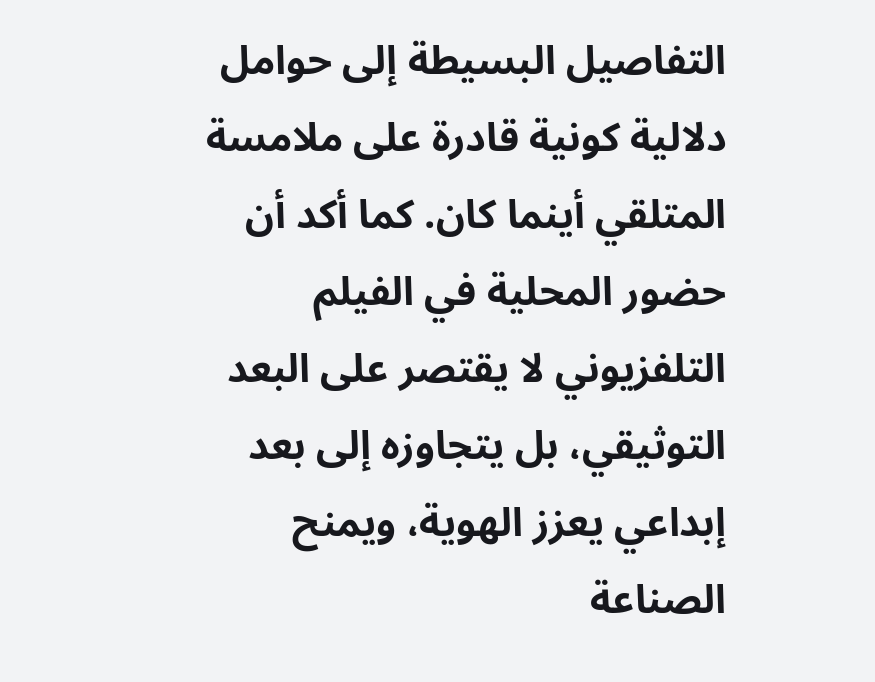التفاصيل البسيطة إلى حوامل دلالية كونية قادرة على ملامسة المتلقي أينما كان. كما أكد أن حضور المحلية في الفيلم التلفزيوني لا يقتصر على البعد التوثيقي، بل يتجاوزه إلى بعد إبداعي يعزز الهوية، ويمنح الصناعة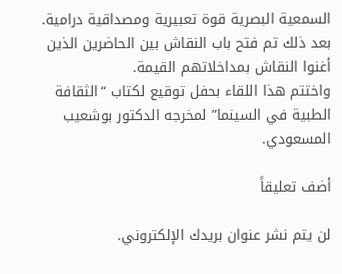السمعية البصرية قوة تعبيرية ومصداقية درامية.
بعد ذلك تم فتح باب النقاش بين الحاضرين الذين أغنوا النقاش بمداخلاتهم القيمة.
واختتم هذا اللقاء بحفل توقيع لكتاب “الثقافة الطبية في السينما” لمخرجه الدكتور بوشعيب المسعودي.

أضف تعليقاً

لن يتم نشر عنوان بريدك الإلكتروني.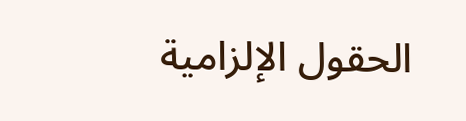الحقول الإلزامية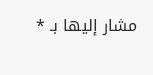مشار إليها بـ *